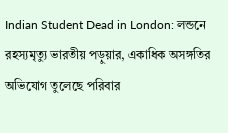Indian Student Dead in London: লন্ডনে রহস্যমৃত্যু ভারতীয় পড়ুয়ার, একাধিক অসঙ্গতির অভিযোগ তুলেছে পরিবার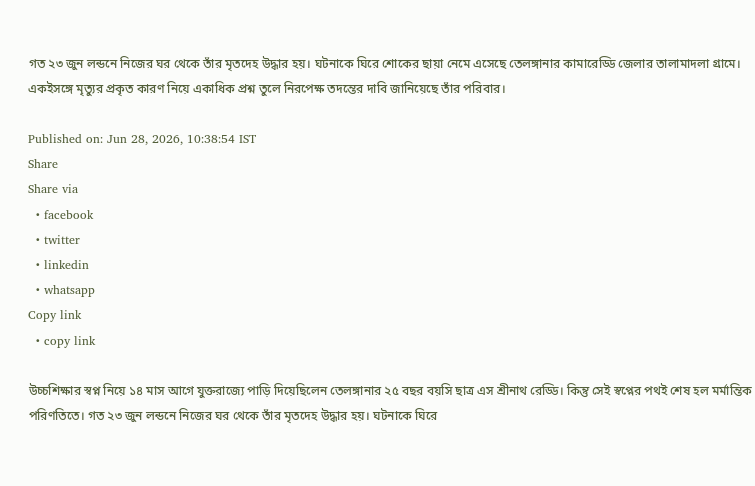গত ২৩ জুন লন্ডনে নিজের ঘর থেকে তাঁর মৃতদেহ উদ্ধার হয়। ঘটনাকে ঘিরে শোকের ছায়া নেমে এসেছে তেলঙ্গানার কামারেড্ডি জেলার তালামাদলা গ্রামে। একইসঙ্গে মৃত্যুর প্রকৃত কারণ নিয়ে একাধিক প্রশ্ন তুলে নিরপেক্ষ তদন্তের দাবি জানিয়েছে তাঁর পরিবার।

Published on: Jun 28, 2026, 10:38:54 IST
Share
Share via
  • facebook
  • twitter
  • linkedin
  • whatsapp
Copy link
  • copy link

উচ্চশিক্ষার স্বপ্ন নিয়ে ১৪ মাস আগে যুক্তরাজ্যে পাড়ি দিয়েছিলেন তেলঙ্গানার ২৫ বছর বয়সি ছাত্র এস শ্রীনাথ রেড্ডি। কিন্তু সেই স্বপ্নের পথই শেষ হল মর্মান্তিক পরিণতিতে। গত ২৩ জুন লন্ডনে নিজের ঘর থেকে তাঁর মৃতদেহ উদ্ধার হয়। ঘটনাকে ঘিরে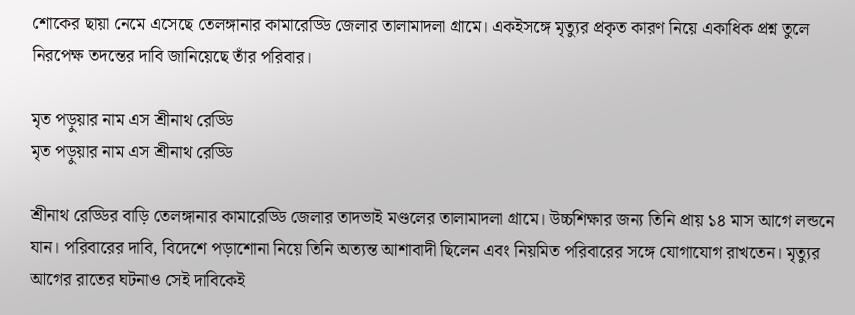শোকের ছায়া নেমে এসেছে তেলঙ্গানার কামারেড্ডি জেলার তালামাদলা গ্রামে। একইসঙ্গে মৃত্যুর প্রকৃত কারণ নিয়ে একাধিক প্রশ্ন তুলে নিরপেক্ষ তদন্তের দাবি জানিয়েছে তাঁর পরিবার।

মৃত পড়ুয়ার নাম এস শ্রীনাথ রেড্ডি
মৃত পড়ুয়ার নাম এস শ্রীনাথ রেড্ডি

শ্রীনাথ রেড্ডির বাড়ি তেলঙ্গানার কামারেড্ডি জেলার তাদভাই মণ্ডলের তালামাদলা গ্রামে। উচ্চশিক্ষার জন্য তিনি প্রায় ১৪ মাস আগে লন্ডনে যান। পরিবারের দাবি, বিদেশে পড়াশোনা নিয়ে তিনি অত্যন্ত আশাবাদী ছিলেন এবং নিয়মিত পরিবারের সঙ্গে যোগাযোগ রাখতেন। মৃত্যুর আগের রাতের ঘটনাও সেই দাবিকেই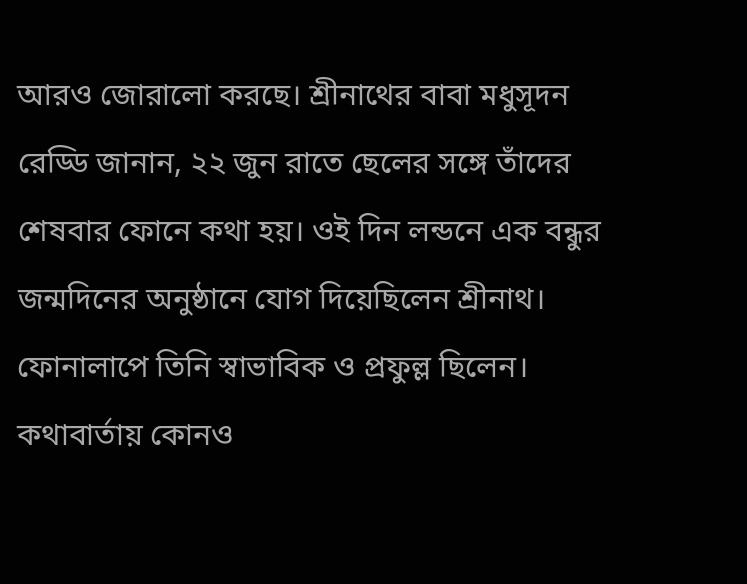আরও জোরালো করছে। শ্রীনাথের বাবা মধুসূদন রেড্ডি জানান, ২২ জুন রাতে ছেলের সঙ্গে তাঁদের শেষবার ফোনে কথা হয়। ওই দিন লন্ডনে এক বন্ধুর জন্মদিনের অনুষ্ঠানে যোগ দিয়েছিলেন শ্রীনাথ। ফোনালাপে তিনি স্বাভাবিক ও প্রফুল্ল ছিলেন। কথাবার্তায় কোনও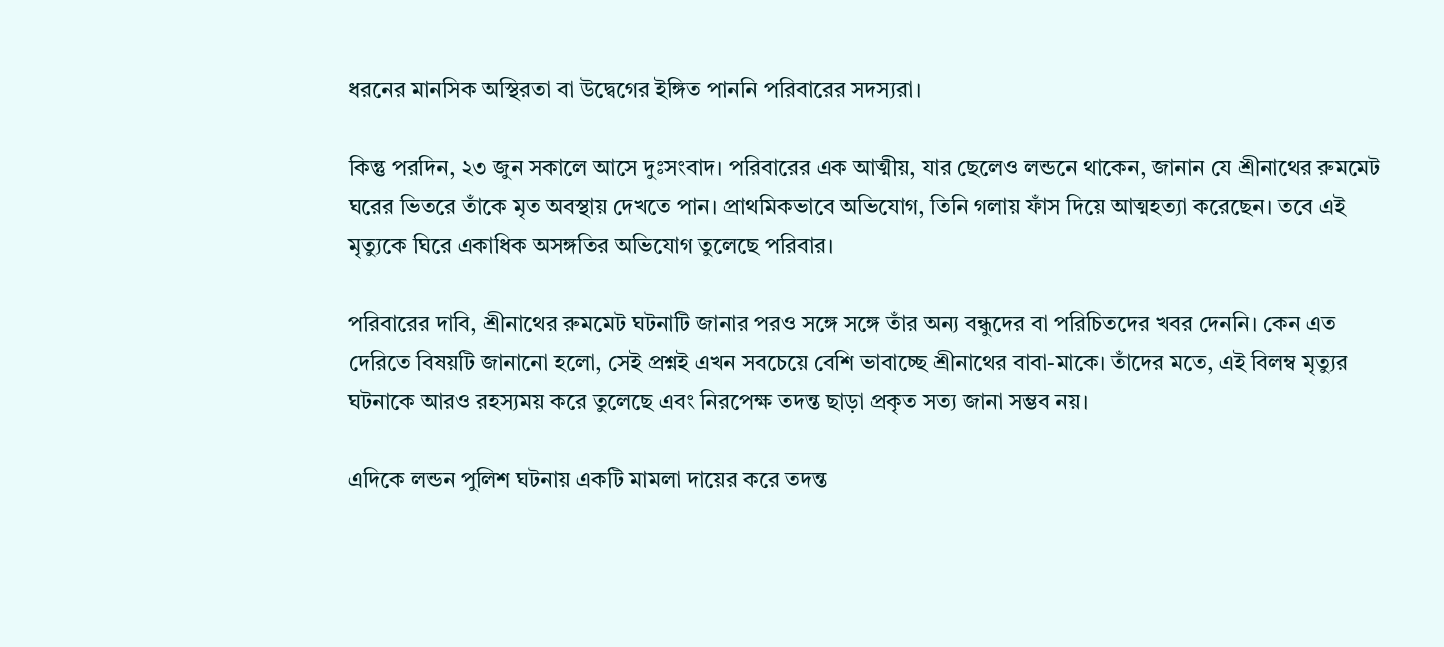ধরনের মানসিক অস্থিরতা বা উদ্বেগের ইঙ্গিত পাননি পরিবারের সদস্যরা।

কিন্তু পরদিন, ২৩ জুন সকালে আসে দুঃসংবাদ। পরিবারের এক আত্মীয়, যার ছেলেও লন্ডনে থাকেন, জানান যে শ্রীনাথের রুমমেট ঘরের ভিতরে তাঁকে মৃত অবস্থায় দেখতে পান। প্রাথমিকভাবে অভিযোগ, তিনি গলায় ফাঁস দিয়ে আত্মহত্যা করেছেন। তবে এই মৃত্যুকে ঘিরে একাধিক অসঙ্গতির অভিযোগ তুলেছে পরিবার।

পরিবারের দাবি, শ্রীনাথের রুমমেট ঘটনাটি জানার পরও সঙ্গে সঙ্গে তাঁর অন্য বন্ধুদের বা পরিচিতদের খবর দেননি। কেন এত দেরিতে বিষয়টি জানানো হলো, সেই প্রশ্নই এখন সবচেয়ে বেশি ভাবাচ্ছে শ্রীনাথের বাবা-মাকে। তাঁদের মতে, এই বিলম্ব মৃত্যুর ঘটনাকে আরও রহস্যময় করে তুলেছে এবং নিরপেক্ষ তদন্ত ছাড়া প্রকৃত সত্য জানা সম্ভব নয়।

এদিকে লন্ডন পুলিশ ঘটনায় একটি মামলা দায়ের করে তদন্ত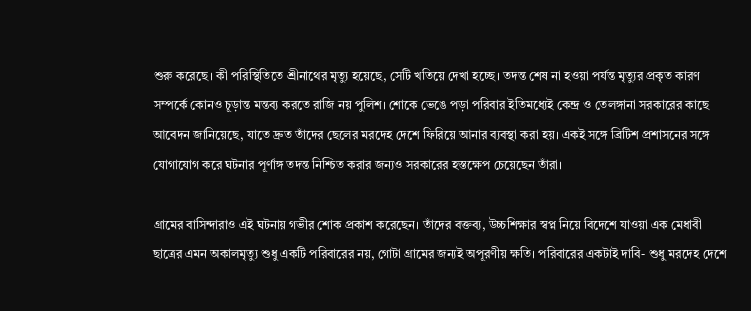শুরু করেছে। কী পরিস্থিতিতে শ্রীনাথের মৃত্যু হয়েছে, সেটি খতিয়ে দেখা হচ্ছে। তদন্ত শেষ না হওয়া পর্যন্ত মৃত্যুর প্রকৃত কারণ সম্পর্কে কোনও চূড়ান্ত মন্তব্য করতে রাজি নয় পুলিশ। শোকে ভেঙে পড়া পরিবার ইতিমধ্যেই কেন্দ্র ও তেলঙ্গানা সরকারের কাছে আবেদন জানিয়েছে, যাতে দ্রুত তাঁদের ছেলের মরদেহ দেশে ফিরিয়ে আনার ব্যবস্থা করা হয়। একই সঙ্গে ব্রিটিশ প্রশাসনের সঙ্গে যোগাযোগ করে ঘটনার পূর্ণাঙ্গ তদন্ত নিশ্চিত করার জন্যও সরকারের হস্তক্ষেপ চেয়েছেন তাঁরা।

গ্রামের বাসিন্দারাও এই ঘটনায় গভীর শোক প্রকাশ করেছেন। তাঁদের বক্তব্য, উচ্চশিক্ষার স্বপ্ন নিয়ে বিদেশে যাওয়া এক মেধাবী ছাত্রের এমন অকালমৃত্যু শুধু একটি পরিবারের নয়, গোটা গ্রামের জন্যই অপূরণীয় ক্ষতি। পরিবারের একটাই দাবি- শুধু মরদেহ দেশে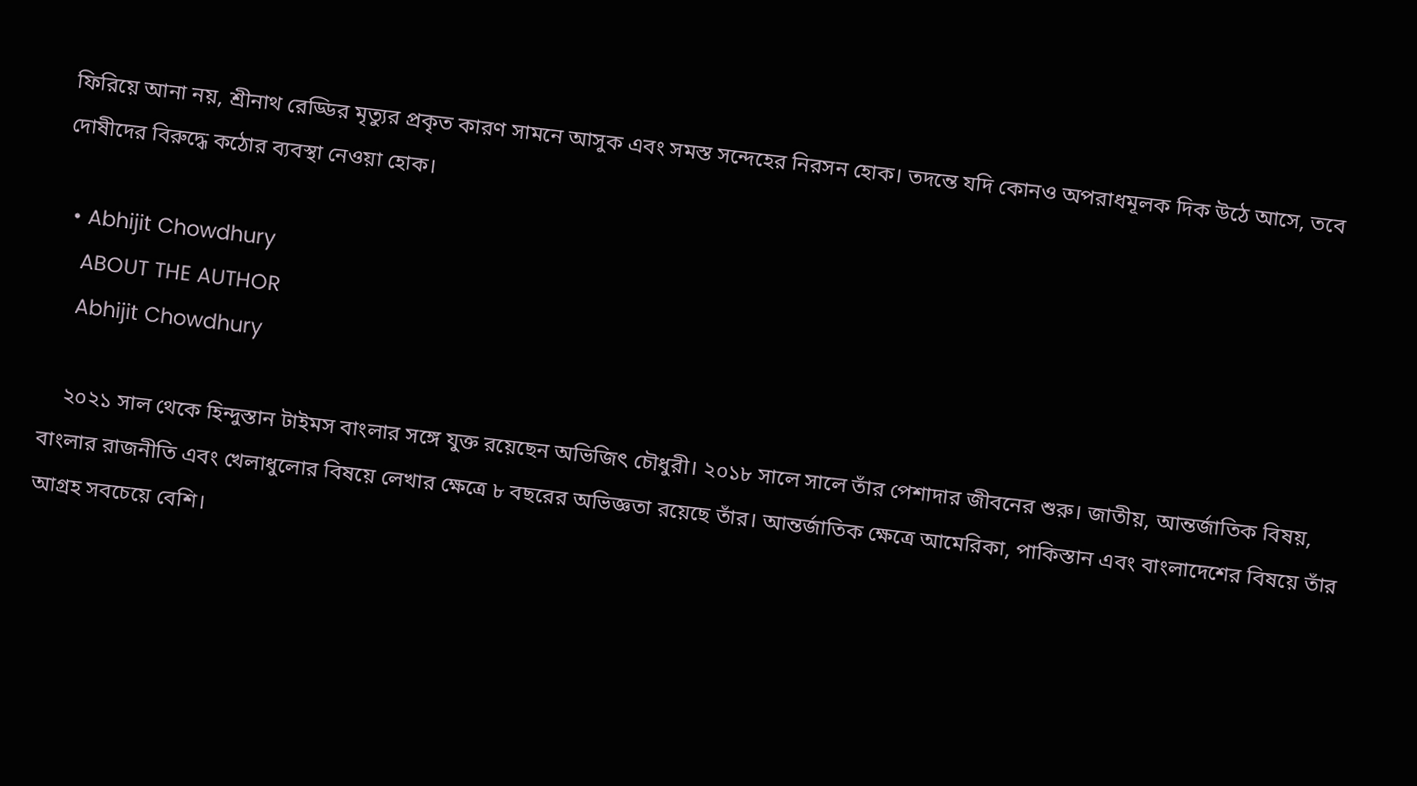ফিরিয়ে আনা নয়, শ্রীনাথ রেড্ডির মৃত্যুর প্রকৃত কারণ সামনে আসুক এবং সমস্ত সন্দেহের নিরসন হোক। তদন্তে যদি কোনও অপরাধমূলক দিক উঠে আসে, তবে দোষীদের বিরুদ্ধে কঠোর ব্যবস্থা নেওয়া হোক।

  • Abhijit Chowdhury
    ABOUT THE AUTHOR
    Abhijit Chowdhury

    ২০২১ সাল থেকে হিন্দুস্তান টাইমস বাংলার সঙ্গে যুক্ত রয়েছেন অভিজিৎ চৌধুরী। ২০১৮ সালে সালে তাঁর পেশাদার জীবনের শুরু। জাতীয়, আন্তর্জাতিক বিষয়, বাংলার রাজনীতি এবং খেলাধুলোর বিষয়ে লেখার ক্ষেত্রে ৮ বছরের অভিজ্ঞতা রয়েছে তাঁর। আন্তর্জাতিক ক্ষেত্রে আমেরিকা, পাকিস্তান এবং বাংলাদেশের বিষয়ে তাঁর আগ্রহ সবচেয়ে বেশি।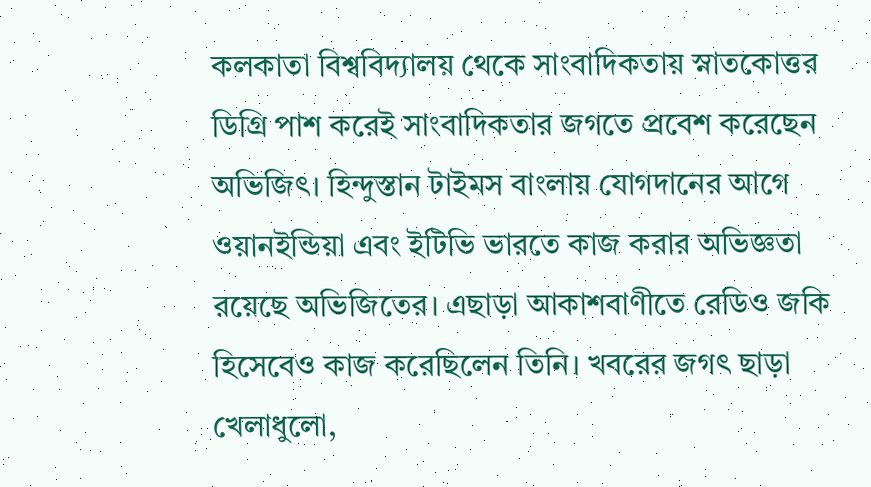কলকাতা বিশ্ববিদ্যালয় থেকে সাংবাদিকতায় স্নাতকোত্তর ডিগ্রি পাশ করেই সাংবাদিকতার জগতে প্রবেশ করেছেন অভিজিৎ। হিন্দুস্তান টাইমস বাংলায় যোগদানের আগে ওয়ানইন্ডিয়া এবং ইটিভি ভারতে কাজ করার অভিজ্ঞতা রয়েছে অভিজিতের। এছাড়া আকাশবাণীতে রেডিও জকি হিসেবেও কাজ করেছিলেন তিনি। খবরের জগৎ ছাড়া খেলাধুলো,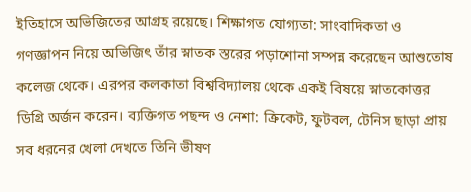ইতিহাসে অভিজিতের আগ্রহ রয়েছে। শিক্ষাগত যোগ্যতা: সাংবাদিকতা ও গণজ্ঞাপন নিয়ে অভিজিৎ তাঁর স্নাতক স্তরের পড়াশোনা সম্পন্ন করেছেন আশুতোষ কলেজ থেকে। এরপর কলকাতা বিশ্ববিদ্যালয় থেকে একই বিষয়ে স্নাতকোত্তর ডিগ্রি অর্জন করেন। ব্যক্তিগত পছন্দ ও নেশা: ক্রিকেট, ফুটবল, টেনিস ছাড়া প্রায় সব ধরনের খেলা দেখতে তিনি ভীষণ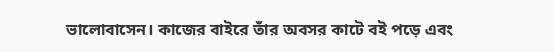ভালোবাসেন। কাজের বাইরে তাঁর অবসর কাটে বই পড়ে এবং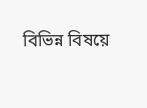বিভিন্ন বিষয়ে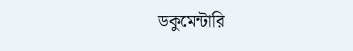ডকুমেন্টারি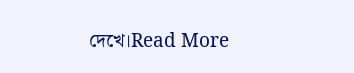দেখে।Read More